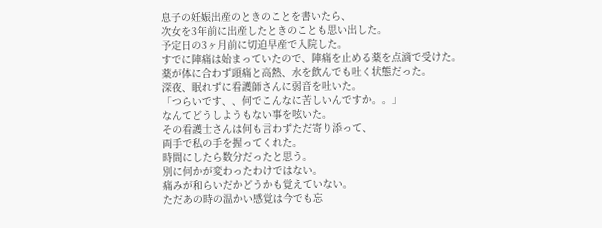息子の妊娠出産のときのことを書いたら、
次女を3年前に出産したときのことも思い出した。
予定日の3ヶ月前に切迫早産で入院した。
すでに陣痛は始まっていたので、陣痛を止める薬を点滴で受けた。
薬が体に合わず頭痛と高熱、水を飲んでも吐く状態だった。
深夜、眠れずに看護師さんに弱音を吐いた。
「つらいです、、何でこんなに苦しいんですか。。」
なんてどうしようもない事を呟いた。
その看護士さんは何も言わずただ寄り添って、
両手で私の手を握ってくれた。
時間にしたら数分だったと思う。
別に何かが変わったわけではない。
痛みが和らいだかどうかも覚えていない。
ただあの時の温かい感覚は今でも忘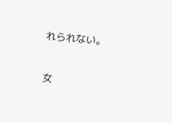れられない。

女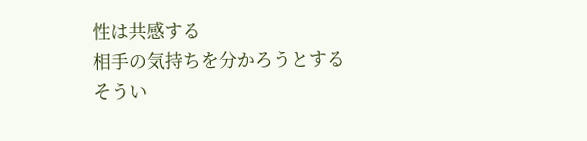性は共感する
相手の気持ちを分かろうとする
そうい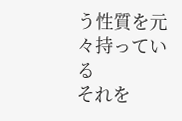う性質を元々持っている
それを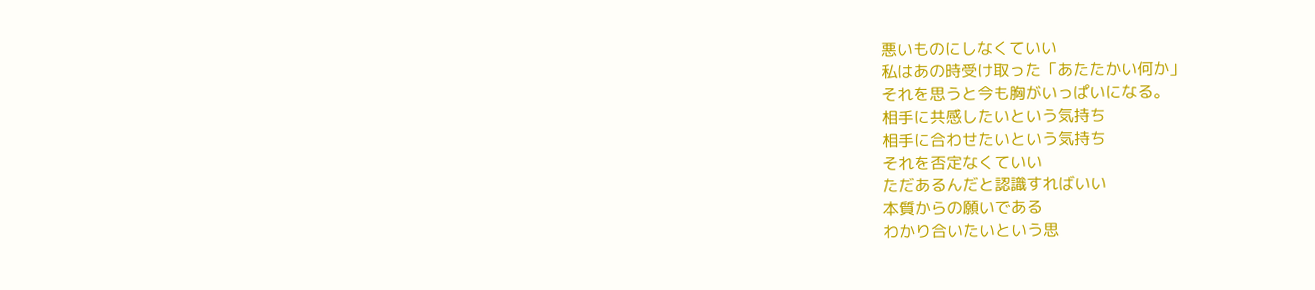悪いものにしなくていい
私はあの時受け取った「あたたかい何か」
それを思うと今も胸がいっぱいになる。
相手に共感したいという気持ち
相手に合わせたいという気持ち
それを否定なくていい
ただあるんだと認識すればいい
本質からの願いである
わかり合いたいという思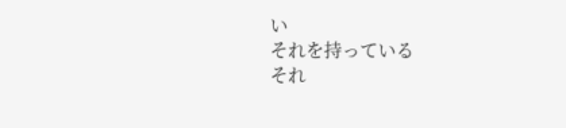い
それを持っている
それ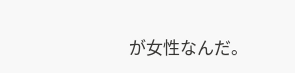が女性なんだ。